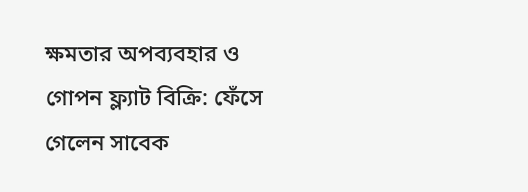ক্ষমতার অপব্যবহার ও গোপন ফ্ল্যাট বিক্রি: ফেঁসে গেলেন সাবেক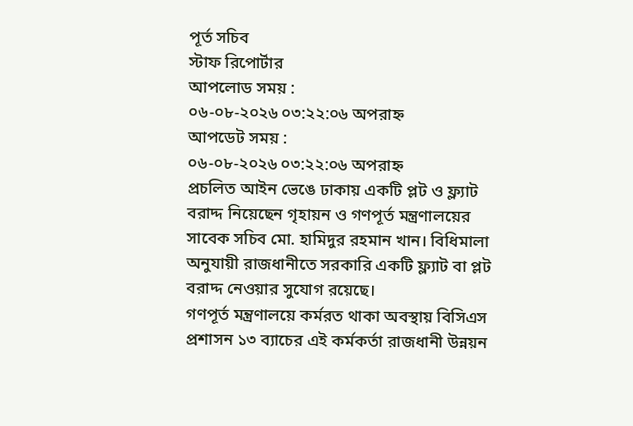পূর্ত সচিব
স্টাফ রিপোর্টার
আপলোড সময় :
০৬-০৮-২০২৬ ০৩:২২:০৬ অপরাহ্ন
আপডেট সময় :
০৬-০৮-২০২৬ ০৩:২২:০৬ অপরাহ্ন
প্রচলিত আইন ভেঙে ঢাকায় একটি প্লট ও ফ্ল্যাট বরাদ্দ নিয়েছেন গৃহায়ন ও গণপূর্ত মন্ত্রণালয়ের সাবেক সচিব মো. হামিদুর রহমান খান। বিধিমালা অনুযায়ী রাজধানীতে সরকারি একটি ফ্ল্যাট বা প্লট বরাদ্দ নেওয়ার সুযোগ রয়েছে।
গণপূর্ত মন্ত্রণালয়ে কর্মরত থাকা অবস্থায় বিসিএস প্রশাসন ১৩ ব্যাচের এই কর্মকর্তা রাজধানী উন্নয়ন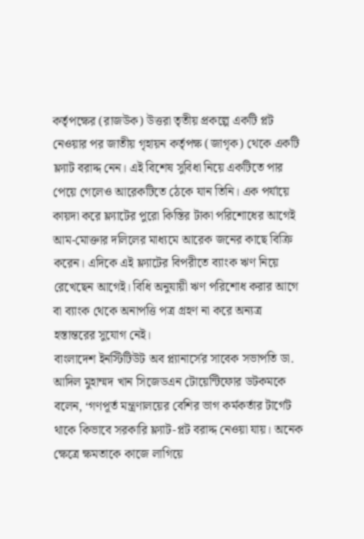কর্তৃপক্ষের (রাজউক) উত্তরা তৃতীয় প্রকল্পে একটি প্লট নেওয়ার পর জাতীয় গৃহায়ন কর্তৃপক্ষ (জাগৃক) থেকে একটি ফ্ল্যাট বরাদ্দ নেন। এই বিশেষ সুবিধা নিয়ে একটিতে পার পেয়ে গেলেও আরেকটিতে ঠেকে যান তিনি। এক পর্যায়ে কায়দা করে ফ্ল্যাটের পুরো কিস্তির টাকা পরিশোধের আগেই আম-মোক্তার দলিলের মাধ্যমে আরেক জনের কাছে বিক্রি করেন। এদিকে এই ফ্ল্যাটের বিপরীতে ব্যাংক ঋণ নিয়ে রেখেছেন আগেই। বিধি অনুযায়ী ঋণ পরিশোধ করার আগে বা ব্যাংক থেকে অনাপত্তি পত্র গ্রহণ না করে অন্যত্র হস্তান্তরের সুযোগ নেই।
বাংলাদেশ ইনস্টিটিউট অব প্ল্যানার্সের সাবেক সভাপতি ডা. আদিল মুহাম্মদ খান সিজেডএন টোয়েন্টিফোর ডটকমকে বলেন, ‘গণপূর্ত মন্ত্রণালয়ের বেশির ভাগ কর্মকর্তার টার্গেট থাকে কিভাবে সরকারি ফ্ল্যাট-প্লট বরাদ্দ নেওয়া যায়। অনেক ক্ষেত্রে ক্ষমতাকে কাজে লাগিয়ে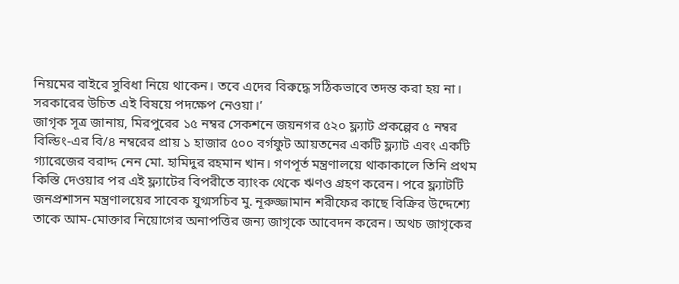নিয়মের বাইরে সুবিধা নিয়ে থাকেন। তবে এদের বিরুদ্ধে সঠিকভাবে তদন্ত করা হয় না। সরকারের উচিত এই বিষয়ে পদক্ষেপ নেওয়া।’
জাগৃক সূত্র জানায়, মিরপুরের ১৫ নম্বর সেকশনে জয়নগর ৫২০ ফ্ল্যাট প্রকল্পের ৫ নম্বর বিল্ডিং-এর বি/৪ নম্বরের প্রায় ১ হাজার ৫০০ বর্গফুট আয়তনের একটি ফ্ল্যাট এবং একটি গ্যারেজের বরাদ্দ নেন মো. হামিদুর রহমান খান। গণপূর্ত মন্ত্রণালয়ে থাকাকালে তিনি প্রথম কিস্তি দেওয়ার পর এই ফ্ল্যাটের বিপরীতে ব্যাংক থেকে ঋণও গ্রহণ করেন। পরে ফ্ল্যাটটি জনপ্রশাসন মন্ত্রণালয়ের সাবেক যুগ্মসচিব মু. নূরুজ্জামান শরীফের কাছে বিক্রির উদ্দেশ্যে তাকে আম-মোক্তার নিয়োগের অনাপত্তির জন্য জাগৃকে আবেদন করেন। অথচ জাগৃকের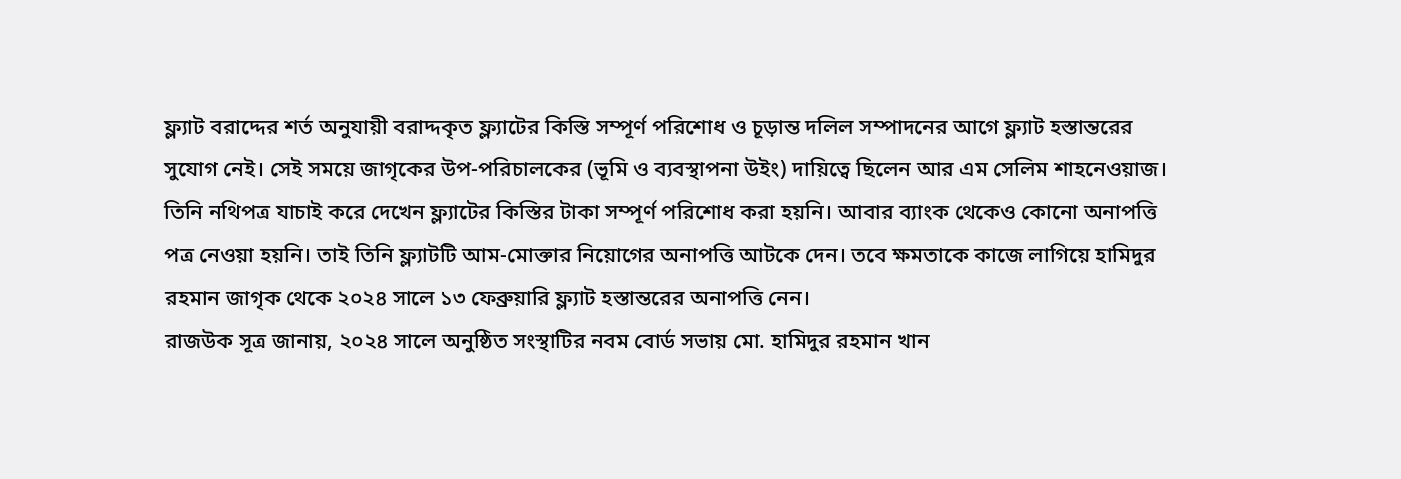ফ্ল্যাট বরাদ্দের শর্ত অনুযায়ী বরাদ্দকৃত ফ্ল্যাটের কিস্তি সম্পূর্ণ পরিশোধ ও চূড়ান্ত দলিল সম্পাদনের আগে ফ্ল্যাট হস্তান্তরের সুযোগ নেই। সেই সময়ে জাগৃকের উপ-পরিচালকের (ভূমি ও ব্যবস্থাপনা উইং) দায়িত্বে ছিলেন আর এম সেলিম শাহনেওয়াজ। তিনি নথিপত্র যাচাই করে দেখেন ফ্ল্যাটের কিস্তির টাকা সম্পূর্ণ পরিশোধ করা হয়নি। আবার ব্যাংক থেকেও কোনো অনাপত্তি পত্র নেওয়া হয়নি। তাই তিনি ফ্ল্যাটটি আম-মোক্তার নিয়োগের অনাপত্তি আটকে দেন। তবে ক্ষমতাকে কাজে লাগিয়ে হামিদুর রহমান জাগৃক থেকে ২০২৪ সালে ১৩ ফেব্রুয়ারি ফ্ল্যাট হস্তান্তরের অনাপত্তি নেন।
রাজউক সূত্র জানায়, ২০২৪ সালে অনুষ্ঠিত সংস্থাটির নবম বোর্ড সভায় মো. হামিদুর রহমান খান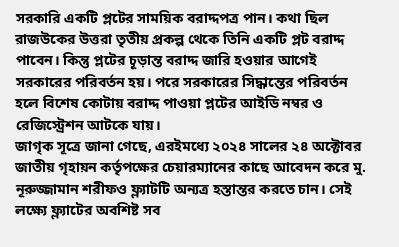সরকারি একটি প্লটের সাময়িক বরাদ্দপত্র পান। কথা ছিল রাজউকের উত্তরা তৃতীয় প্রকল্প থেকে তিনি একটি প্লট বরাদ্দ পাবেন। কিন্তু প্লটের চূড়ান্ত বরাদ্দ জারি হওয়ার আগেই সরকারের পরিবর্তন হয়। পরে সরকারের সিদ্ধান্তের পরিবর্তন হলে বিশেষ কোটায় বরাদ্দ পাওয়া প্লটের আইডি নম্বর ও রেজিস্ট্রেশন আটকে যায়।
জাগৃক সূত্রে জানা গেছে, এরইমধ্যে ২০২৪ সালের ২৪ অক্টোবর জাতীয় গৃহায়ন কর্তৃপক্ষের চেয়ারম্যানের কাছে আবেদন করে মু. নূরুজ্জামান শরীফও ফ্ল্যাটটি অন্যত্র হস্তান্তর করতে চান। সেই লক্ষ্যে ফ্ল্যাটের অবশিষ্ট সব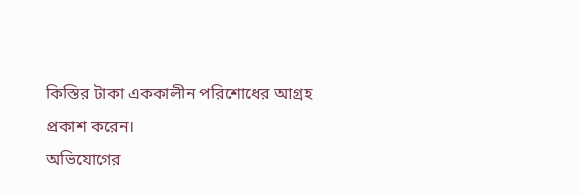কিস্তির টাকা এককালীন পরিশোধের আগ্রহ প্রকাশ করেন।
অভিযোগের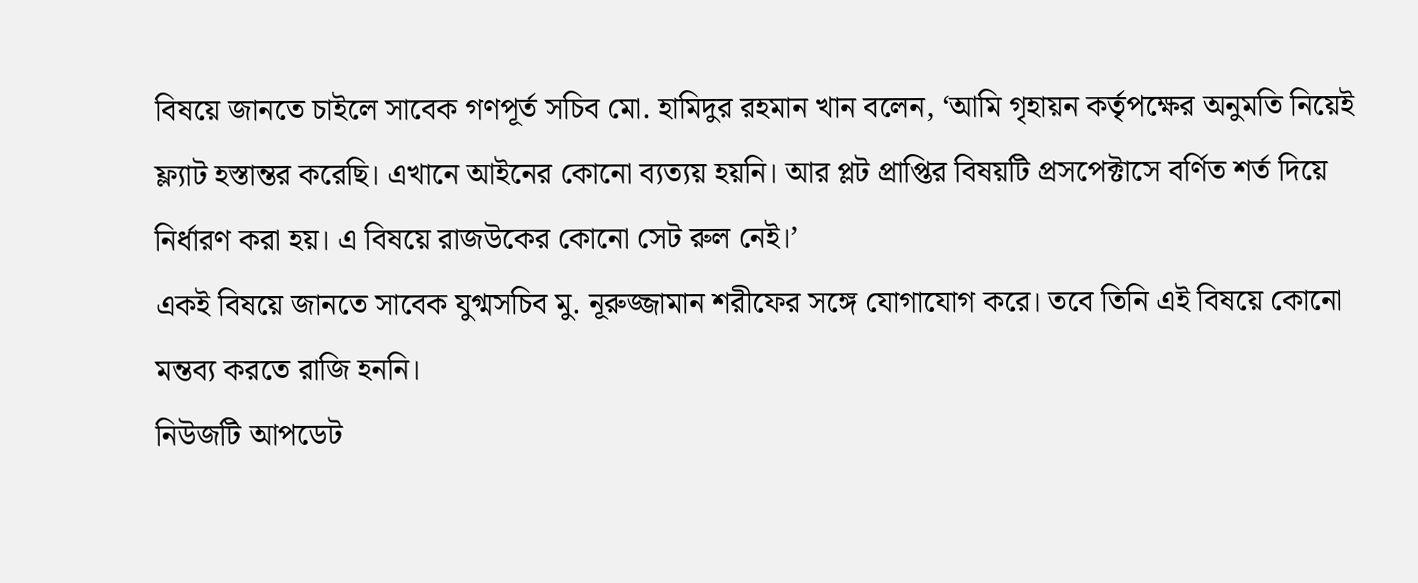বিষয়ে জানতে চাইলে সাবেক গণপূর্ত সচিব মো. হামিদুর রহমান খান বলেন, ‘আমি গৃহায়ন কর্তৃপক্ষের অনুমতি নিয়েই ফ্ল্যাট হস্তান্তর করেছি। এখানে আইনের কোনো ব্যত্যয় হয়নি। আর প্লট প্রাপ্তির বিষয়টি প্রসপেক্টাসে বর্ণিত শর্ত দিয়ে নির্ধারণ করা হয়। এ বিষয়ে রাজউকের কোনো সেট রুল নেই।’
একই বিষয়ে জানতে সাবেক যুগ্মসচিব মু. নূরুজ্জামান শরীফের সঙ্গে যোগাযোগ করে। তবে তিনি এই বিষয়ে কোনো মন্তব্য করতে রাজি হননি।
নিউজটি আপডেট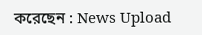করেছেন : News Upload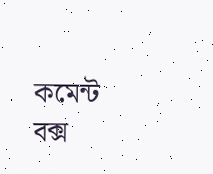কমেন্ট বক্স